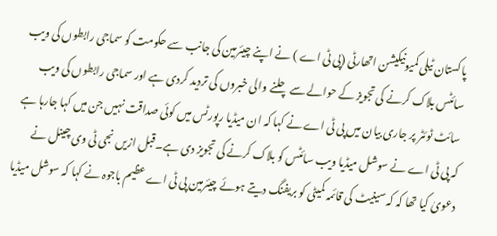پاکستان ٹیلی کمیونیکیشن اتھارٹی (پی ٹی اے ) نے اپنے چیئرمین کی جانب سے حکومت کو سماجی رابطوں کی ویب سائٹس بلاک کرنے کی تجویز کے حوالے سے چلنے والی خبروں کی تردید کردی ہے اور سماجی رابطوں کی ویب سائٹ ٹوئٹر پر جاری بیان میں پی ٹی اے نے کہا کہ ان میڈیا رپورٹس میں کوئی صداقت نہیں جن میں کہا جارہا ہے کہ پی ٹی اے نے سوشل میڈیا ویب سائٹس کو بلاک کرنے کی تجویز دی ہے۔قبل ازیں نجی ٹی وی چینل نے دعویٰ کیا تھا کہ کہ سینیٹ کی قائمہ کمیٹی کو بریفنگ دیتے ہوئے چیئرمین پی ٹی اے عظیم باجوہ نے کہا کہ سوشل میڈیا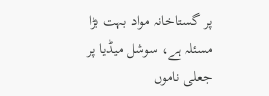پر گستاخانہ مواد بہت بڑا مسئلہ ہے، سوشل میڈیا پر جعلی ناموں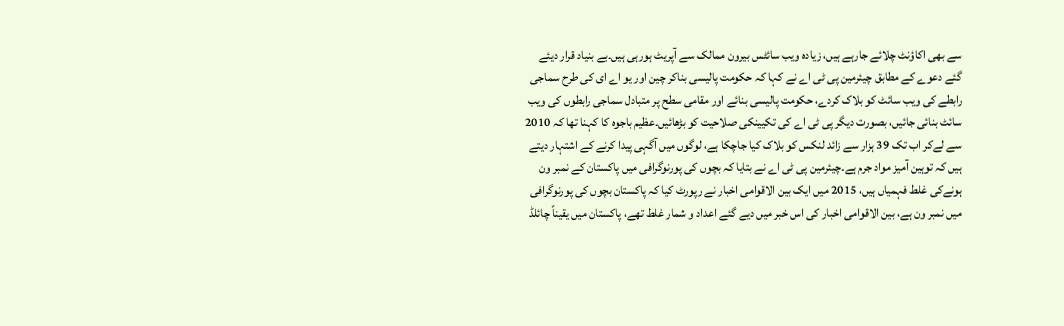سے بھی اکاؤنٹ چلائے جارہے ہیں، زیادہ ویب سائٹس بیرون ممالک سے آپریٹ ہورہی ہیں۔بے بنیاد قرار دیئے گئے دعوے کے مطابق چیئرمین پی ٹی اے نے کہا کہ حکومت پالیسی بناکر چین اور یو اے ای کی طرح سماجی رابطے کی ویب سائٹ کو بلاک کردے، حکومت پالیسی بنائے اور مقامی سطح پر متبادل سماجی رابطوں کی ویب سائٹ بنائی جائیں، بصورت دیگر پی ٹی اے کی تکیینکی صلاحیت کو بڑھائیں۔عظیم باجوہ کا کہنا تھا کہ 2010 سے لےکر اب تک 39 ہزار سے زائد لنکس کو بلاک کیا جاچکا ہے، لوگوں میں آگہی پیدا کرنے کے اشتہار دیتے ہیں کہ توہین آمیز مواد جرم ہے۔چیئرمین پی ٹی اے نے بتایا کہ بچوں کی پورنوگرافی میں پاکستان کے نمبر ون ہونےکی غلط فہمیاں ہیں، 2015 میں ایک بین الاقوامی اخبار نے رپورٹ کیا کہ پاکستان بچوں کی پورنوگرافی میں نمبر ون ہے، بین الاقوامی اخبار کی اس خبر میں دیے گئے اعداد و شمار غلط تھے، پاکستان میں یقیناً چائلڈ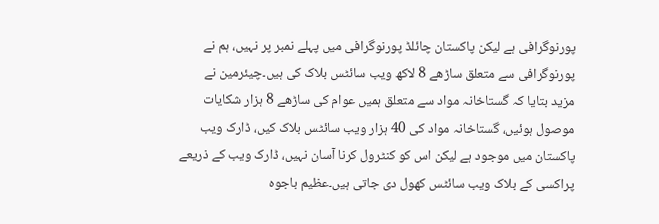پورنوگرافی ہے لیکن پاکستان چائلڈ پورنوگرافی میں پہلے نمبر پر نہیں، ہم نے پورنوگرافی سے متعلق ساڑھے 8 لاکھ ویب سائٹس بلاک کی ہیں۔چیئرمین نے مزید بتایا کہ گستاخانہ مواد سے متعلق ہمیں عوام کی ساڑھے 8 ہزار شکایات موصول ہوئیں، گستاخانہ مواد کی 40 ہزار ویب سائٹس بلاک کیں، ڈارک ویب پاکستان میں موجود ہے لیکن اس کو کنٹرول کرنا آسان نہیں، ڈارک ویب کے ذریعے پراکسی کے بلاک ویب سائٹس کھول دی جاتی ہیں۔عظیم باجوہ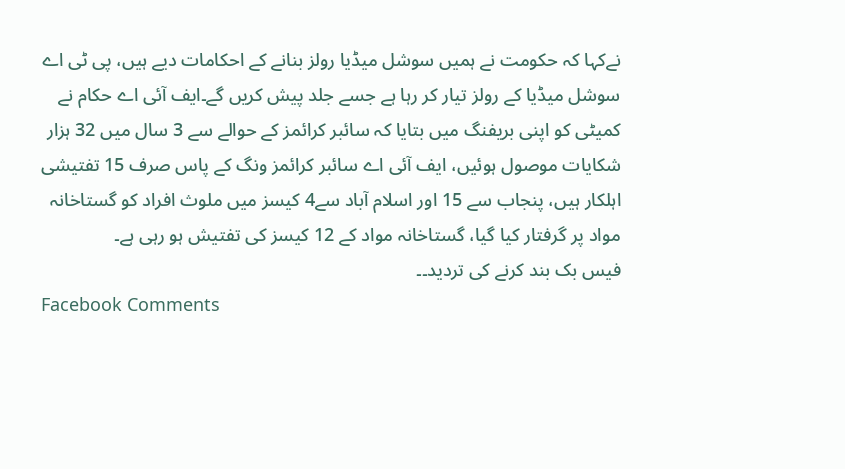نےکہا کہ حکومت نے ہمیں سوشل میڈیا رولز بنانے کے احکامات دیے ہیں، پی ٹی اے سوشل میڈیا کے رولز تیار کر رہا ہے جسے جلد پیش کریں گے۔ایف آئی اے حکام نے کمیٹی کو اپنی بریفنگ میں بتایا کہ سائبر کرائمز کے حوالے سے 3 سال میں 32 ہزار شکایات موصول ہوئیں، ایف آئی اے سائبر کرائمز ونگ کے پاس صرف 15 تفتیشی اہلکار ہیں، پنجاب سے 15 اور اسلام آباد سے4 کیسز میں ملوث افراد کو گستاخانہ مواد پر گرفتار کیا گیا، گستاخانہ مواد کے 12 کیسز کی تفتیش ہو رہی ہے۔
فیس بک بند کرنے کی تردید۔۔
Facebook Comments